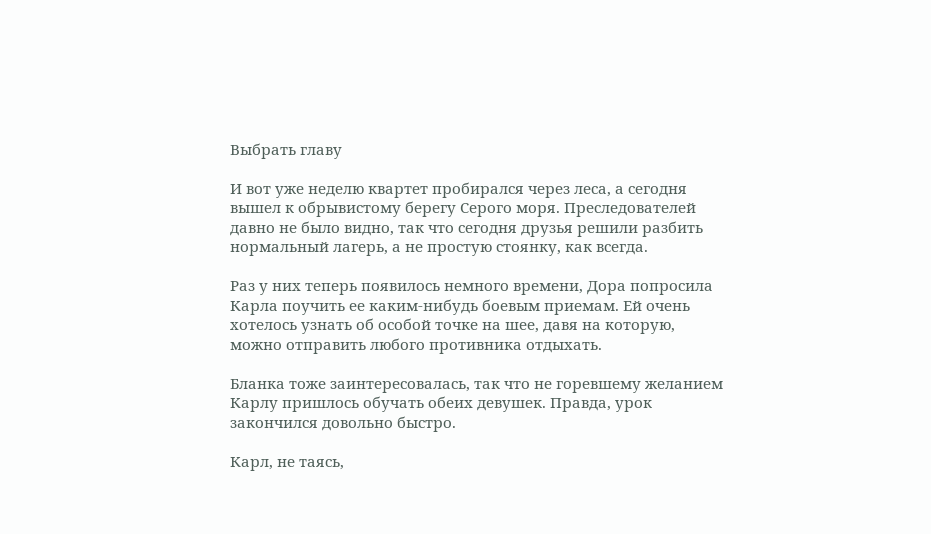Выбрать главу

И вот уже неделю квартет пробирался через леса, а сегодня вышел к обрывистому берегу Серого моря. Преследователей давно не было видно, так что сегодня друзья решили разбить нормальный лагерь, а не простую стоянку, как всегда.

Раз у них теперь появилось немного времени, Дора попросила Карла поучить ее каким-нибудь боевым приемам. Ей очень хотелось узнать об особой точке на шее, давя на которую, можно отправить любого противника отдыхать.

Бланка тоже заинтересовалась, так что не горевшему желанием Карлу пришлось обучать обеих девушек. Правда, урок закончился довольно быстро.

Карл, не таясь,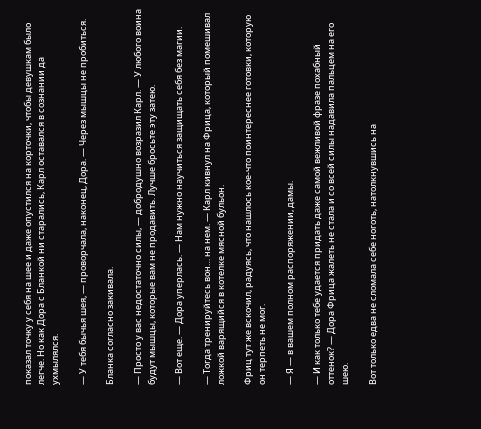показал точку у себя на шее и даже опустился на корточки, чтобы девушкам было легче. Но как Дора с Бланкой ни старались, Карл оставался в сознании да ухмылялся.

— У тебя бычья шея, — проворчала, наконец, Дора. — Через мышцы не пробиться.

Бланка согласно закивала.

— Просто у вас недостаточно силы, — добродушно возразил Карл. — У любого воина будут мышцы, которые вам не продавить. Лучше бросьте эту затею.

— Вот еще. — Дора уперлась. — Нам нужно научиться защищать себя без магии.

— Тогда тренируйтесь вон… на нем. — Карл кивнул на Фрица, который помешивал ложкой варящийся в котелке мясной бульон.

Фриц тут же вскочил, радуясь, что нашлось кое-что поинтереснее готовки, которую он терпеть не мог.

— Я — в вашем полном распоряжении, дамы.

— И как только тебе удается придать даже самой вежливой фразе похабный оттенок? — Дора Фрица жалеть не стала и со всей силы надавила пальцем на его шею.

Вот только едва не сломала себе ноготь, натолкнувшись на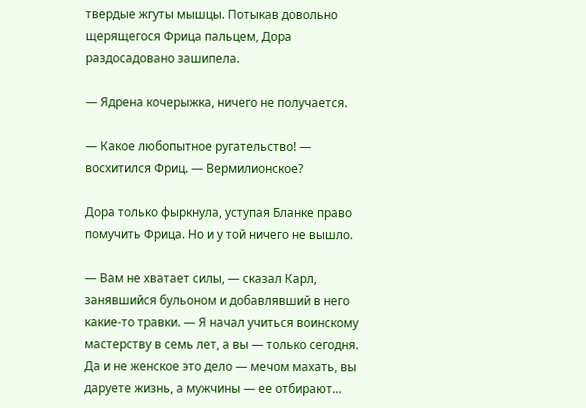твердые жгуты мышцы. Потыкав довольно щерящегося Фрица пальцем, Дора раздосадовано зашипела.

— Ядрена кочерыжка, ничего не получается.

— Какое любопытное ругательство! — восхитился Фриц. — Вермилионское?

Дора только фыркнула, уступая Бланке право помучить Фрица. Но и у той ничего не вышло.

— Вам не хватает силы, — сказал Карл, занявшийся бульоном и добавлявший в него какие-то травки. — Я начал учиться воинскому мастерству в семь лет, а вы — только сегодня. Да и не женское это дело — мечом махать, вы даруете жизнь, а мужчины — ее отбирают…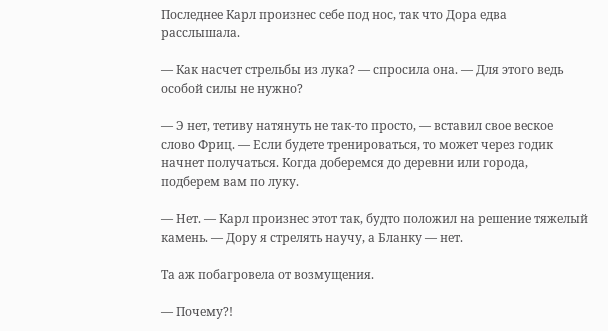Последнее Карл произнес себе под нос, так что Дора едва расслышала.

— Как насчет стрельбы из лука? — спросила она. — Для этого ведь особой силы не нужно?

— Э нет, тетиву натянуть не так-то просто, — вставил свое веское слово Фриц. — Если будете тренироваться, то может через годик начнет получаться. Когда доберемся до деревни или города, подберем вам по луку.

— Нет. — Карл произнес этот так, будто положил на решение тяжелый камень. — Дору я стрелять научу, а Бланку — нет.

Та аж побагровела от возмущения.

— Почему?!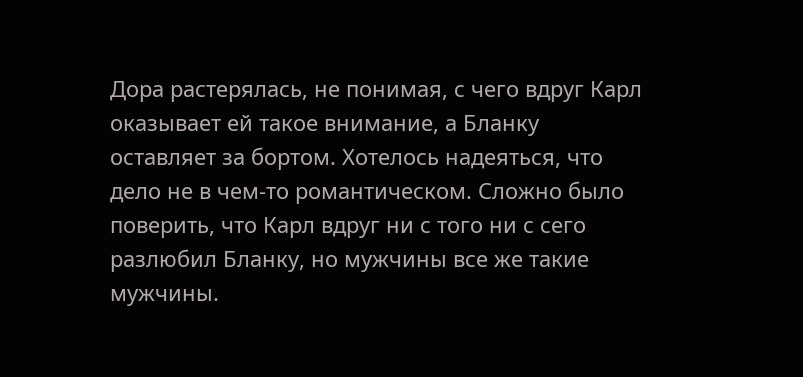Дора растерялась, не понимая, с чего вдруг Карл оказывает ей такое внимание, а Бланку оставляет за бортом. Хотелось надеяться, что дело не в чем-то романтическом. Сложно было поверить, что Карл вдруг ни с того ни с сего разлюбил Бланку, но мужчины все же такие мужчины.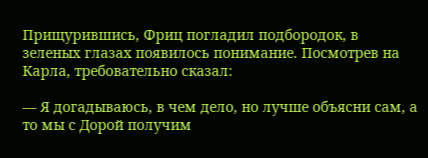Прищурившись, Фриц погладил подбородок, в зеленых глазах появилось понимание. Посмотрев на Карла, требовательно сказал:

— Я догадываюсь, в чем дело, но лучше объясни сам, а то мы с Дорой получим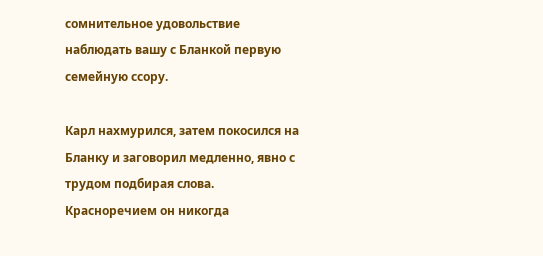сомнительное удовольствие наблюдать вашу с Бланкой первую семейную ссору.

Карл нахмурился, затем покосился на Бланку и заговорил медленно, явно с трудом подбирая слова. Красноречием он никогда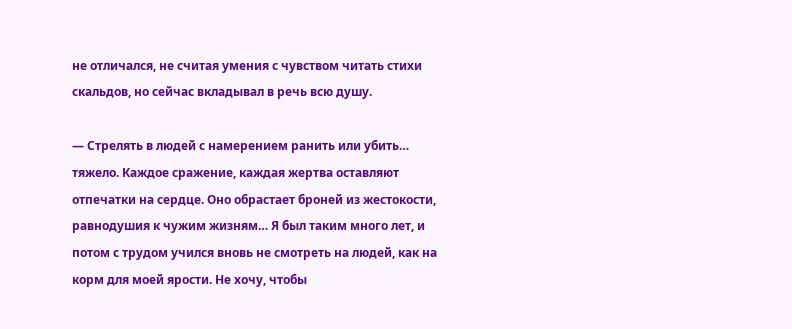не отличался, не считая умения с чувством читать стихи скальдов, но сейчас вкладывал в речь всю душу.

— Стрелять в людей с намерением ранить или убить… тяжело. Каждое сражение, каждая жертва оставляют отпечатки на сердце. Оно обрастает броней из жестокости, равнодушия к чужим жизням… Я был таким много лет, и потом с трудом учился вновь не смотреть на людей, как на корм для моей ярости. Не хочу, чтобы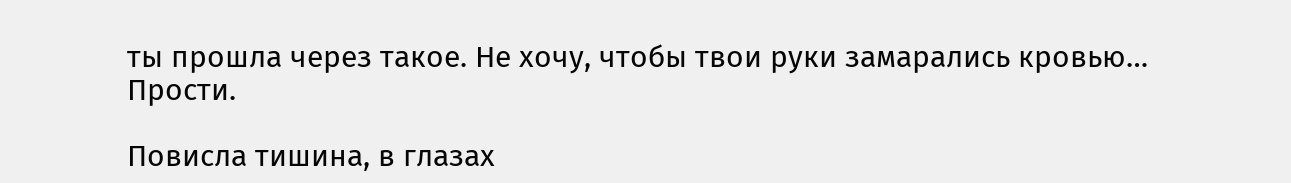ты прошла через такое. Не хочу, чтобы твои руки замарались кровью… Прости.

Повисла тишина, в глазах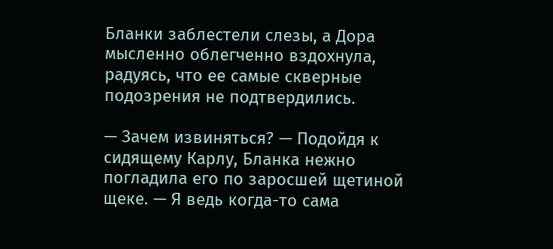Бланки заблестели слезы, а Дора мысленно облегченно вздохнула, радуясь, что ее самые скверные подозрения не подтвердились.

— Зачем извиняться? — Подойдя к сидящему Карлу, Бланка нежно погладила его по заросшей щетиной щеке. — Я ведь когда-то сама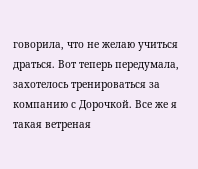говорила, что не желаю учиться драться. Вот теперь передумала, захотелось тренироваться за компанию с Дорочкой. Все же я такая ветреная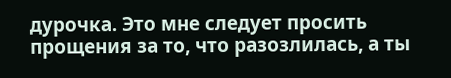дурочка. Это мне следует просить прощения за то, что разозлилась, а ты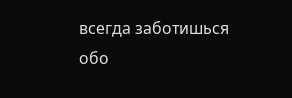всегда заботишься обо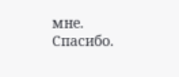мне. Спасибо.